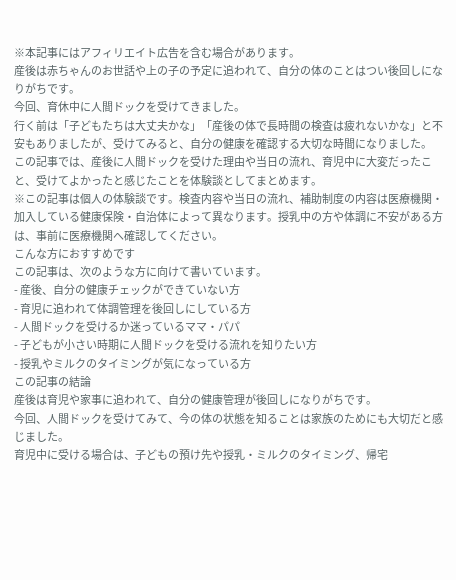※本記事にはアフィリエイト広告を含む場合があります。
産後は赤ちゃんのお世話や上の子の予定に追われて、自分の体のことはつい後回しになりがちです。
今回、育休中に人間ドックを受けてきました。
行く前は「子どもたちは大丈夫かな」「産後の体で長時間の検査は疲れないかな」と不安もありましたが、受けてみると、自分の健康を確認する大切な時間になりました。
この記事では、産後に人間ドックを受けた理由や当日の流れ、育児中に大変だったこと、受けてよかったと感じたことを体験談としてまとめます。
※この記事は個人の体験談です。検査内容や当日の流れ、補助制度の内容は医療機関・加入している健康保険・自治体によって異なります。授乳中の方や体調に不安がある方は、事前に医療機関へ確認してください。
こんな方におすすめです
この記事は、次のような方に向けて書いています。
- 産後、自分の健康チェックができていない方
- 育児に追われて体調管理を後回しにしている方
- 人間ドックを受けるか迷っているママ・パパ
- 子どもが小さい時期に人間ドックを受ける流れを知りたい方
- 授乳やミルクのタイミングが気になっている方
この記事の結論
産後は育児や家事に追われて、自分の健康管理が後回しになりがちです。
今回、人間ドックを受けてみて、今の体の状態を知ることは家族のためにも大切だと感じました。
育児中に受ける場合は、子どもの預け先や授乳・ミルクのタイミング、帰宅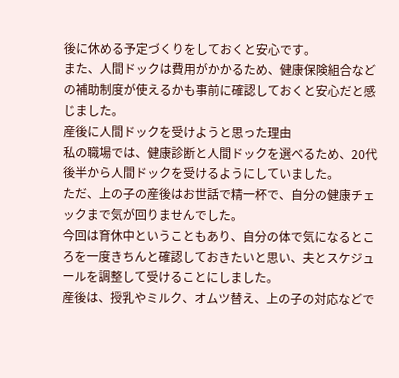後に休める予定づくりをしておくと安心です。
また、人間ドックは費用がかかるため、健康保険組合などの補助制度が使えるかも事前に確認しておくと安心だと感じました。
産後に人間ドックを受けようと思った理由
私の職場では、健康診断と人間ドックを選べるため、20代後半から人間ドックを受けるようにしていました。
ただ、上の子の産後はお世話で精一杯で、自分の健康チェックまで気が回りませんでした。
今回は育休中ということもあり、自分の体で気になるところを一度きちんと確認しておきたいと思い、夫とスケジュールを調整して受けることにしました。
産後は、授乳やミルク、オムツ替え、上の子の対応などで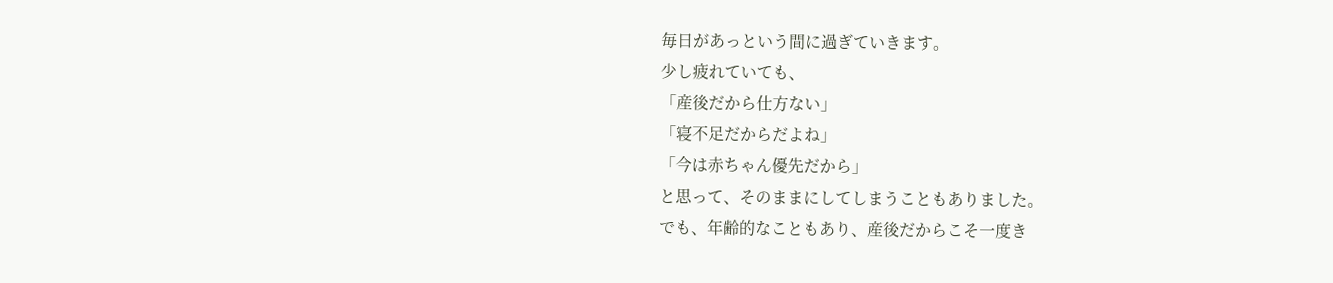毎日があっという間に過ぎていきます。
少し疲れていても、
「産後だから仕方ない」
「寝不足だからだよね」
「今は赤ちゃん優先だから」
と思って、そのままにしてしまうこともありました。
でも、年齢的なこともあり、産後だからこそ一度き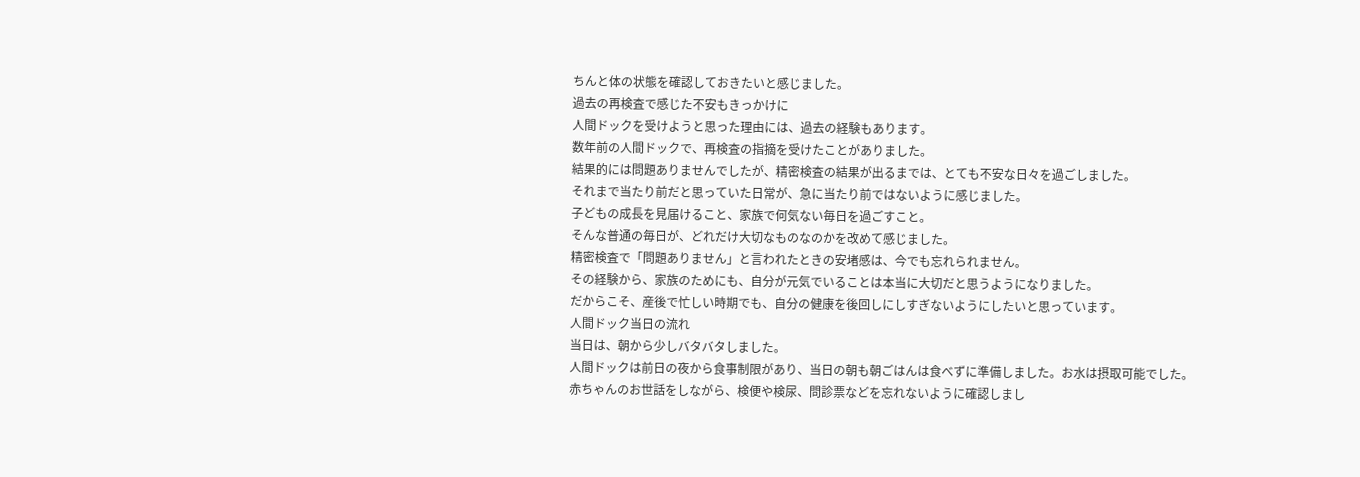ちんと体の状態を確認しておきたいと感じました。
過去の再検査で感じた不安もきっかけに
人間ドックを受けようと思った理由には、過去の経験もあります。
数年前の人間ドックで、再検査の指摘を受けたことがありました。
結果的には問題ありませんでしたが、精密検査の結果が出るまでは、とても不安な日々を過ごしました。
それまで当たり前だと思っていた日常が、急に当たり前ではないように感じました。
子どもの成長を見届けること、家族で何気ない毎日を過ごすこと。
そんな普通の毎日が、どれだけ大切なものなのかを改めて感じました。
精密検査で「問題ありません」と言われたときの安堵感は、今でも忘れられません。
その経験から、家族のためにも、自分が元気でいることは本当に大切だと思うようになりました。
だからこそ、産後で忙しい時期でも、自分の健康を後回しにしすぎないようにしたいと思っています。
人間ドック当日の流れ
当日は、朝から少しバタバタしました。
人間ドックは前日の夜から食事制限があり、当日の朝も朝ごはんは食べずに準備しました。お水は摂取可能でした。
赤ちゃんのお世話をしながら、検便や検尿、問診票などを忘れないように確認しまし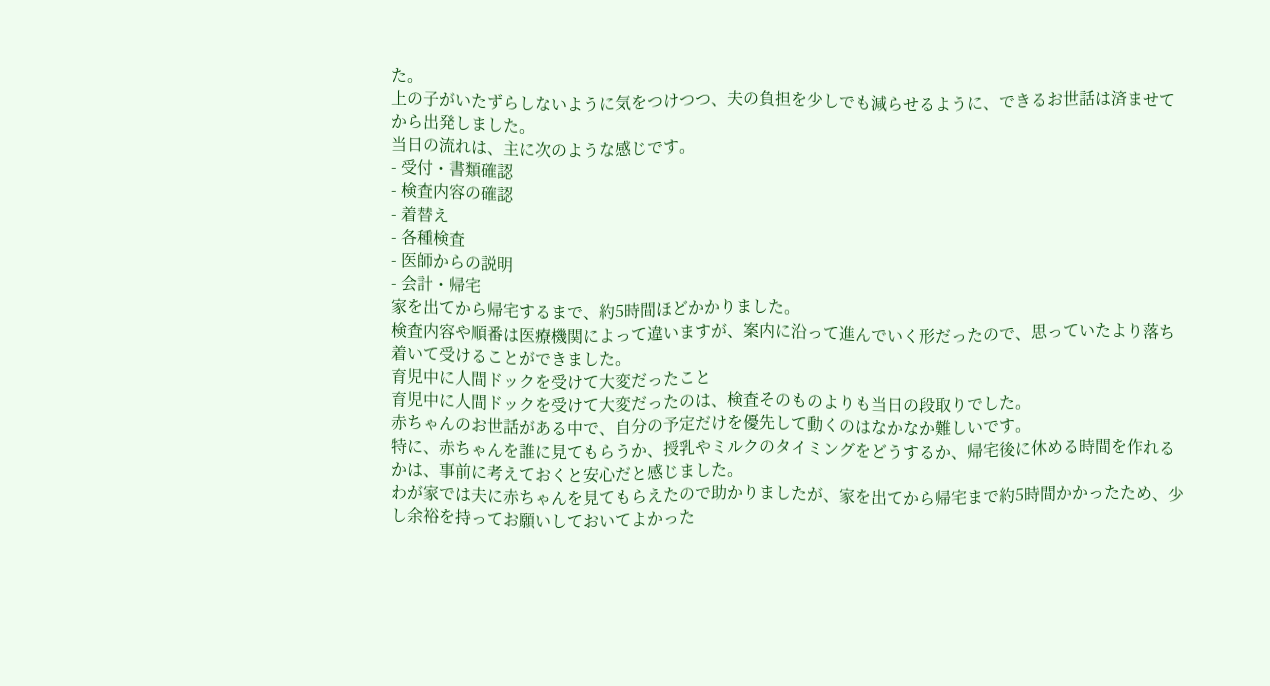た。
上の子がいたずらしないように気をつけつつ、夫の負担を少しでも減らせるように、できるお世話は済ませてから出発しました。
当日の流れは、主に次のような感じです。
- 受付・書類確認
- 検査内容の確認
- 着替え
- 各種検査
- 医師からの説明
- 会計・帰宅
家を出てから帰宅するまで、約5時間ほどかかりました。
検査内容や順番は医療機関によって違いますが、案内に沿って進んでいく形だったので、思っていたより落ち着いて受けることができました。
育児中に人間ドックを受けて大変だったこと
育児中に人間ドックを受けて大変だったのは、検査そのものよりも当日の段取りでした。
赤ちゃんのお世話がある中で、自分の予定だけを優先して動くのはなかなか難しいです。
特に、赤ちゃんを誰に見てもらうか、授乳やミルクのタイミングをどうするか、帰宅後に休める時間を作れるかは、事前に考えておくと安心だと感じました。
わが家では夫に赤ちゃんを見てもらえたので助かりましたが、家を出てから帰宅まで約5時間かかったため、少し余裕を持ってお願いしておいてよかった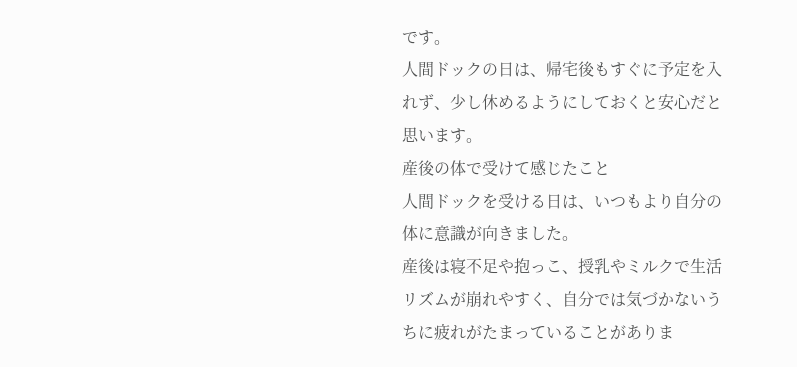です。
人間ドックの日は、帰宅後もすぐに予定を入れず、少し休めるようにしておくと安心だと思います。
産後の体で受けて感じたこと
人間ドックを受ける日は、いつもより自分の体に意識が向きました。
産後は寝不足や抱っこ、授乳やミルクで生活リズムが崩れやすく、自分では気づかないうちに疲れがたまっていることがありま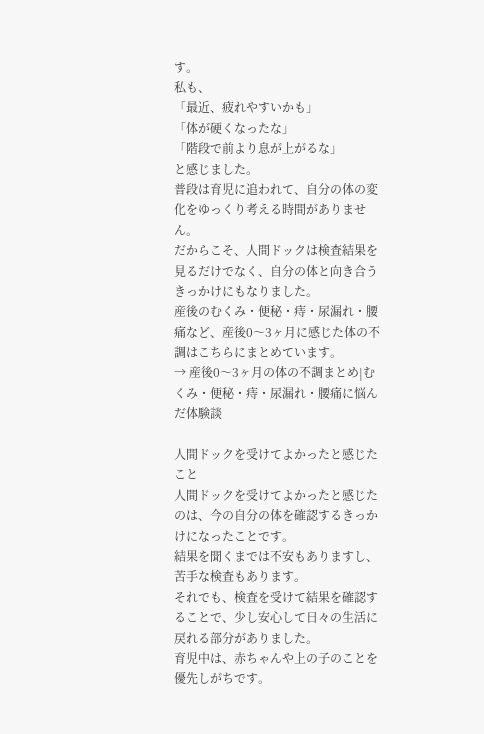す。
私も、
「最近、疲れやすいかも」
「体が硬くなったな」
「階段で前より息が上がるな」
と感じました。
普段は育児に追われて、自分の体の変化をゆっくり考える時間がありません。
だからこそ、人間ドックは検査結果を見るだけでなく、自分の体と向き合うきっかけにもなりました。
産後のむくみ・便秘・痔・尿漏れ・腰痛など、産後0〜3ヶ月に感じた体の不調はこちらにまとめています。
→ 産後0〜3ヶ月の体の不調まとめ|むくみ・便秘・痔・尿漏れ・腰痛に悩んだ体験談

人間ドックを受けてよかったと感じたこと
人間ドックを受けてよかったと感じたのは、今の自分の体を確認するきっかけになったことです。
結果を聞くまでは不安もありますし、苦手な検査もあります。
それでも、検査を受けて結果を確認することで、少し安心して日々の生活に戻れる部分がありました。
育児中は、赤ちゃんや上の子のことを優先しがちです。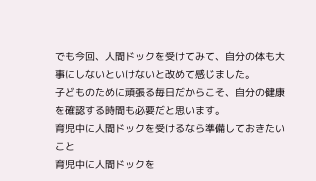でも今回、人間ドックを受けてみて、自分の体も大事にしないといけないと改めて感じました。
子どものために頑張る毎日だからこそ、自分の健康を確認する時間も必要だと思います。
育児中に人間ドックを受けるなら準備しておきたいこと
育児中に人間ドックを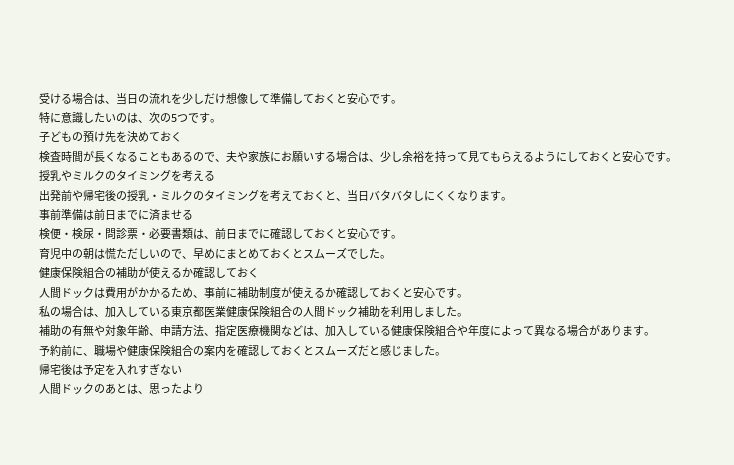受ける場合は、当日の流れを少しだけ想像して準備しておくと安心です。
特に意識したいのは、次の5つです。
子どもの預け先を決めておく
検査時間が長くなることもあるので、夫や家族にお願いする場合は、少し余裕を持って見てもらえるようにしておくと安心です。
授乳やミルクのタイミングを考える
出発前や帰宅後の授乳・ミルクのタイミングを考えておくと、当日バタバタしにくくなります。
事前準備は前日までに済ませる
検便・検尿・問診票・必要書類は、前日までに確認しておくと安心です。
育児中の朝は慌ただしいので、早めにまとめておくとスムーズでした。
健康保険組合の補助が使えるか確認しておく
人間ドックは費用がかかるため、事前に補助制度が使えるか確認しておくと安心です。
私の場合は、加入している東京都医業健康保険組合の人間ドック補助を利用しました。
補助の有無や対象年齢、申請方法、指定医療機関などは、加入している健康保険組合や年度によって異なる場合があります。
予約前に、職場や健康保険組合の案内を確認しておくとスムーズだと感じました。
帰宅後は予定を入れすぎない
人間ドックのあとは、思ったより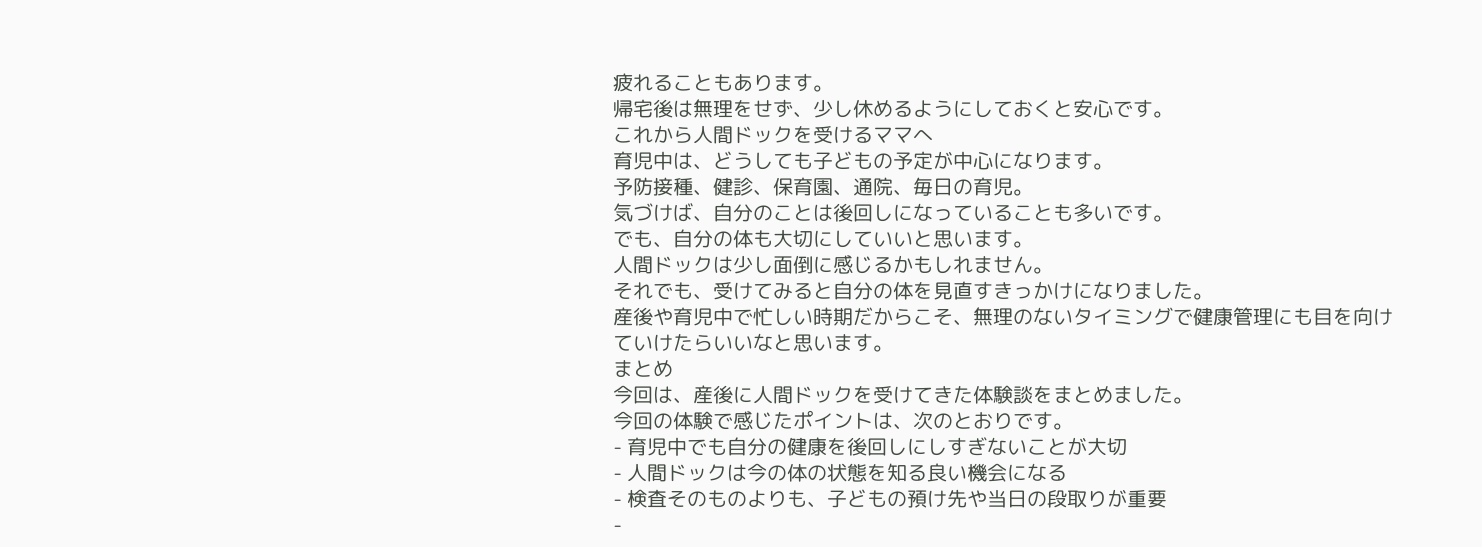疲れることもあります。
帰宅後は無理をせず、少し休めるようにしておくと安心です。
これから人間ドックを受けるママへ
育児中は、どうしても子どもの予定が中心になります。
予防接種、健診、保育園、通院、毎日の育児。
気づけば、自分のことは後回しになっていることも多いです。
でも、自分の体も大切にしていいと思います。
人間ドックは少し面倒に感じるかもしれません。
それでも、受けてみると自分の体を見直すきっかけになりました。
産後や育児中で忙しい時期だからこそ、無理のないタイミングで健康管理にも目を向けていけたらいいなと思います。
まとめ
今回は、産後に人間ドックを受けてきた体験談をまとめました。
今回の体験で感じたポイントは、次のとおりです。
- 育児中でも自分の健康を後回しにしすぎないことが大切
- 人間ドックは今の体の状態を知る良い機会になる
- 検査そのものよりも、子どもの預け先や当日の段取りが重要
-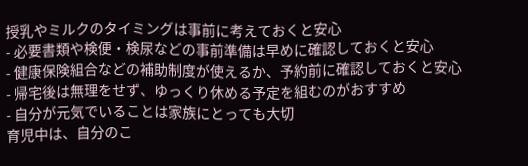授乳やミルクのタイミングは事前に考えておくと安心
- 必要書類や検便・検尿などの事前準備は早めに確認しておくと安心
- 健康保険組合などの補助制度が使えるか、予約前に確認しておくと安心
- 帰宅後は無理をせず、ゆっくり休める予定を組むのがおすすめ
- 自分が元気でいることは家族にとっても大切
育児中は、自分のこ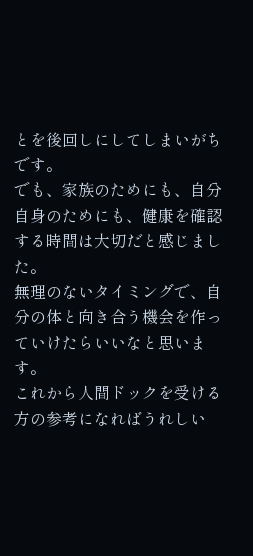とを後回しにしてしまいがちです。
でも、家族のためにも、自分自身のためにも、健康を確認する時間は大切だと感じました。
無理のないタイミングで、自分の体と向き合う機会を作っていけたらいいなと思います。
これから人間ドックを受ける方の参考になればうれしい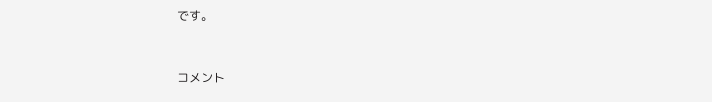です。



コメント